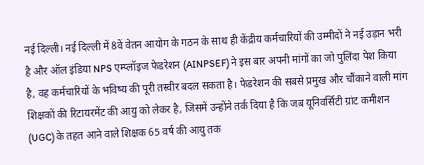नई दिल्ली। नई दिल्ली में 8वें वेतन आयोग के गठन के साथ ही केंद्रीय कर्मचारियों की उम्मीदों ने नई उड़ान भरी है और ऑल इंडिया NPS एम्प्लॉइज फेडरेशन (AINPSEF) ने इस बार अपनी मांगों का जो पुलिंदा पेश किया है, वह कर्मचारियों के भविष्य की पूरी तस्वीर बदल सकता है। फेडरेशन की सबसे प्रमुख और चौंकाने वाली मांग शिक्षकों की रिटायरमेंट की आयु को लेकर है, जिसमें उन्होंने तर्क दिया है कि जब यूनिवर्सिटी ग्रांट कमीशन (UGC) के तहत आने वाले शिक्षक 65 वर्ष की आयु तक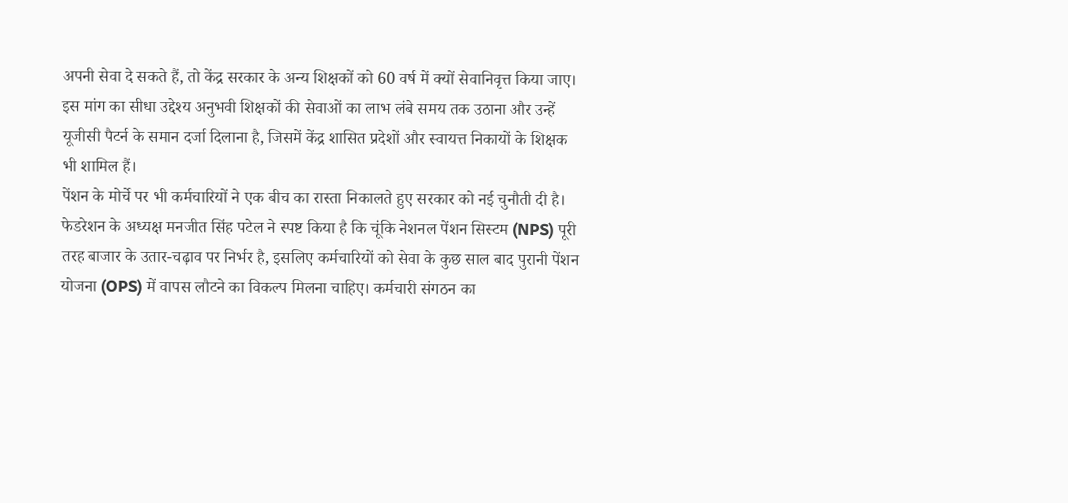अपनी सेवा दे सकते हैं, तो केंद्र सरकार के अन्य शिक्षकों को 60 वर्ष में क्यों सेवानिवृत्त किया जाए। इस मांग का सीधा उद्देश्य अनुभवी शिक्षकों की सेवाओं का लाभ लंबे समय तक उठाना और उन्हें यूजीसी पैटर्न के समान दर्जा दिलाना है, जिसमें केंद्र शासित प्रदेशों और स्वायत्त निकायों के शिक्षक भी शामिल हैं।
पेंशन के मोर्चे पर भी कर्मचारियों ने एक बीच का रास्ता निकालते हुए सरकार को नई चुनौती दी है। फेडरेशन के अध्यक्ष मनजीत सिंह पटेल ने स्पष्ट किया है कि चूंकि नेशनल पेंशन सिस्टम (NPS) पूरी तरह बाजार के उतार-चढ़ाव पर निर्भर है, इसलिए कर्मचारियों को सेवा के कुछ साल बाद पुरानी पेंशन योजना (OPS) में वापस लौटने का विकल्प मिलना चाहिए। कर्मचारी संगठन का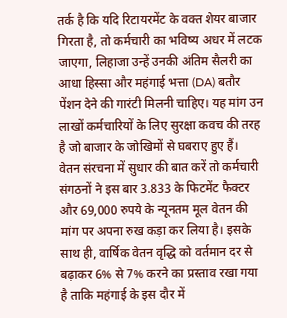तर्क है कि यदि रिटायरमेंट के वक्त शेयर बाजार गिरता है, तो कर्मचारी का भविष्य अधर में लटक जाएगा, लिहाजा उन्हें उनकी अंतिम सैलरी का आधा हिस्सा और महंगाई भत्ता (DA) बतौर पेंशन देने की गारंटी मिलनी चाहिए। यह मांग उन लाखों कर्मचारियों के लिए सुरक्षा कवच की तरह है जो बाजार के जोखिमों से घबराए हुए हैं।
वेतन संरचना में सुधार की बात करें तो कर्मचारी संगठनों ने इस बार 3.833 के फिटमेंट फैक्टर और 69,000 रुपये के न्यूनतम मूल वेतन की मांग पर अपना रुख कड़ा कर लिया है। इसके साथ ही, वार्षिक वेतन वृद्धि को वर्तमान दर से बढ़ाकर 6% से 7% करने का प्रस्ताव रखा गया है ताकि महंगाई के इस दौर में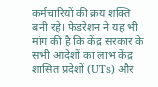कर्मचारियों की क्रय शक्ति बनी रहे। फेडरेशन ने यह भी मांग की है कि केंद्र सरकार के सभी आदेशों का लाभ केंद्र शासित प्रदेशों (UTs) और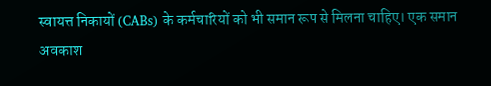स्वायत्त निकायों (CABs) के कर्मचारियों को भी समान रूप से मिलना चाहिए। एक समान अवकाश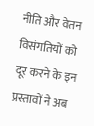नीति और वेतन विसंगतियों को दूर करने के इन प्रस्तावों ने अब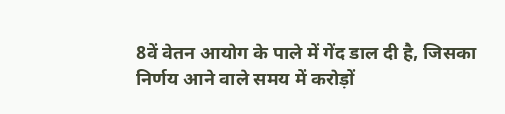8वें वेतन आयोग के पाले में गेंद डाल दी है, जिसका निर्णय आने वाले समय में करोड़ों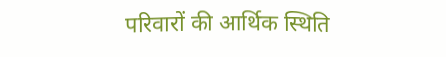परिवारों की आर्थिक स्थिति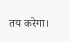तय करेगा।